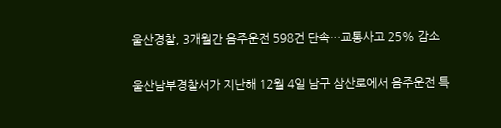울산경찰, 3개월간 음주운전 598건 단속…교통사고 25% 감소

울산남부경찰서가 지난해 12월 4일 남구 삼산로에서 음주운전 특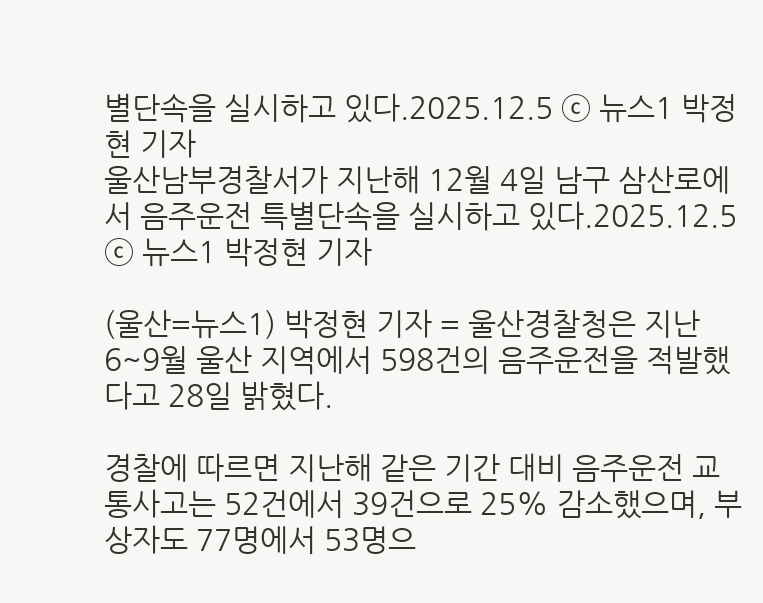별단속을 실시하고 있다.2025.12.5 ⓒ 뉴스1 박정현 기자
울산남부경찰서가 지난해 12월 4일 남구 삼산로에서 음주운전 특별단속을 실시하고 있다.2025.12.5 ⓒ 뉴스1 박정현 기자

(울산=뉴스1) 박정현 기자 = 울산경찰청은 지난 6~9월 울산 지역에서 598건의 음주운전을 적발했다고 28일 밝혔다.

경찰에 따르면 지난해 같은 기간 대비 음주운전 교통사고는 52건에서 39건으로 25% 감소했으며, 부상자도 77명에서 53명으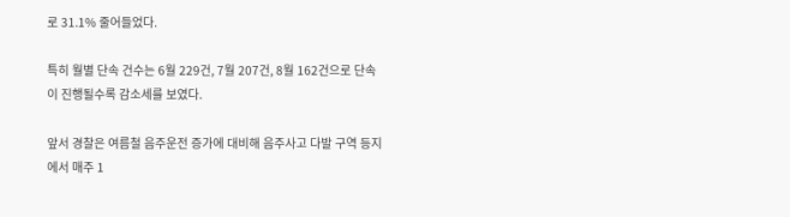로 31.1% 줄어들었다.

특히 월별 단속 건수는 6월 229건, 7월 207건, 8월 162건으로 단속이 진행될수록 감소세를 보였다.

앞서 경찰은 여름철 음주운전 증가에 대비해 음주사고 다발 구역 등지에서 매주 1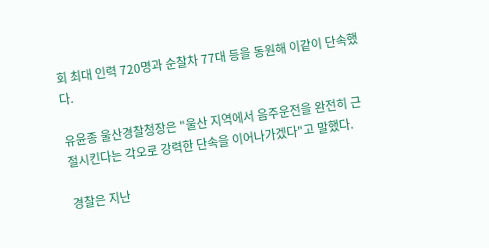회 최대 인력 720명과 순찰차 77대 등을 동원해 이같이 단속했다.

유윤종 울산경찰청장은 "울산 지역에서 음주운전을 완전히 근절시킨다는 각오로 강력한 단속을 이어나가겠다"고 말했다.

경찰은 지난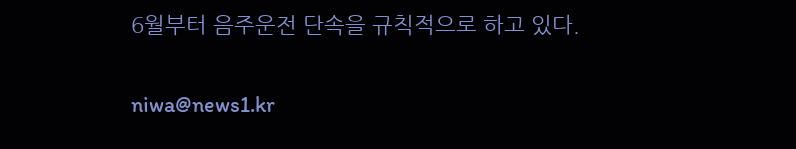6월부터 음주운전 단속을 규칙적으로 하고 있다.

niwa@news1.kr